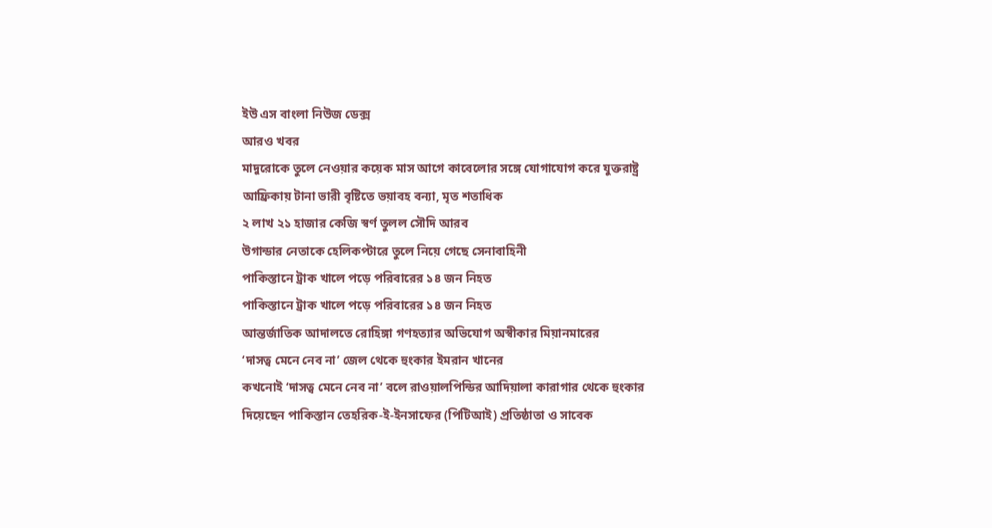ইউ এস বাংলা নিউজ ডেক্স
আরও খবর
মাদুরোকে তুলে নেওয়ার কয়েক মাস আগে কাবেলোর সঙ্গে যোগাযোগ করে যুক্তরাষ্ট্র
আফ্রিকায় টানা ভারী বৃষ্টিতে ভয়াবহ বন্যা, মৃত শতাধিক
২ লাখ ২১ হাজার কেজি স্বর্ণ তুলল সৌদি আরব
উগান্ডার নেতাকে হেলিকপ্টারে তুলে নিয়ে গেছে সেনাবাহিনী
পাকিস্তানে ট্রাক খালে পড়ে পরিবারের ১৪ জন নিহত
পাকিস্তানে ট্রাক খালে পড়ে পরিবারের ১৪ জন নিহত
আন্তর্জাতিক আদালতে রোহিঙ্গা গণহত্যার অভিযোগ অস্বীকার মিয়ানমারের
‘দাসত্ব মেনে নেব না’ জেল থেকে হুংকার ইমরান খানের
কখনোই ‘দাসত্ব মেনে নেব না’ বলে রাওয়ালপিন্ডির আদিয়ালা কারাগার থেকে হুংকার দিয়েছেন পাকিস্তান তেহরিক-ই-ইনসাফের (পিটিআই) প্রতিষ্ঠাতা ও সাবেক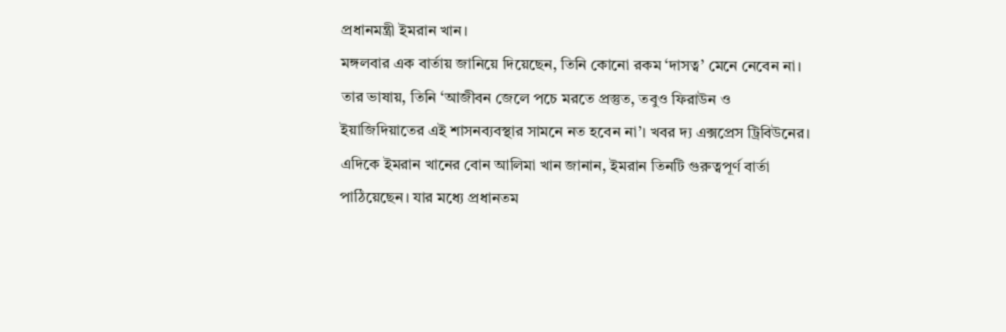প্রধানমন্ত্রী ইমরান খান।
মঙ্গলবার এক বার্তায় জানিয়ে দিয়েছেন, তিনি কোনো রকম ‘দাসত্ব’ মেনে নেবেন না।
তার ভাষায়, তিনি ‘আজীবন জেলে পচে মরতে প্রস্তুত, তবুও ফিরাউন ও ইয়াজিদিয়াতের এই শাসনব্যবস্থার সামনে নত হবেন না’। খবর দ্য এক্সপ্রেস ট্রিবিউনের।
এদিকে ইমরান খানের বোন আলিমা খান জানান, ইমরান তিনটি গুরুত্বপূর্ণ বার্তা পাঠিয়েছেন। যার মধ্যে প্রধানতম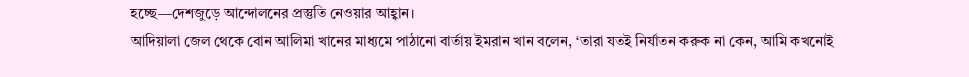হচ্ছে—দেশজুড়ে আন্দোলনের প্রস্তুতি নেওয়ার আহ্বান।
আদিয়ালা জেল থেকে বোন আলিমা খানের মাধ্যমে পাঠানো বার্তায় ইমরান খান বলেন, ‘তারা যতই নির্যাতন করুক না কেন, আমি কখনোই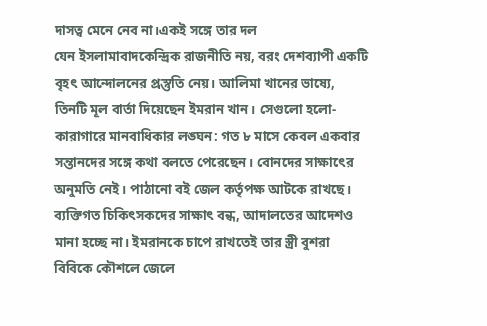দাসত্ব মেনে নেব না।একই সঙ্গে তার দল
যেন ইসলামাবাদকেন্দ্রিক রাজনীতি নয়, বরং দেশব্যাপী একটি বৃহৎ আন্দোলনের প্রস্তুতি নেয়। আলিমা খানের ভাষ্যে, তিনটি মূল বার্তা দিয়েছেন ইমরান খান। সেগুলো হলো- কারাগারে মানবাধিকার লঙ্ঘন: গত ৮ মাসে কেবল একবার সন্তানদের সঙ্গে কথা বলতে পেরেছেন। বোনদের সাক্ষাৎের অনুমতি নেই। পাঠানো বই জেল কর্তৃপক্ষ আটকে রাখছে। ব্যক্তিগত চিকিৎসকদের সাক্ষাৎ বন্ধ, আদালতের আদেশও মানা হচ্ছে না। ইমরানকে চাপে রাখতেই তার স্ত্রী বুশরা বিবিকে কৌশলে জেলে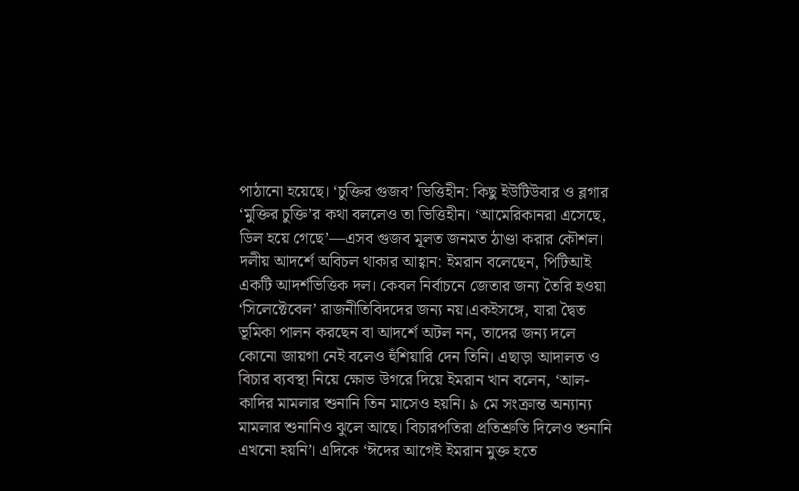পাঠানো হয়েছে। ‘চুক্তির গুজব’ ভিত্তিহীন: কিছু ইউটিউবার ও ব্লগার ‘মুক্তির চুক্তি’র কথা বললেও তা ভিত্তিহীন। ‘আমেরিকানরা এসেছে, ডিল হয়ে গেছে’—এসব গুজব মূলত জনমত ঠাণ্ডা করার কৌশল। দলীয় আদর্শে অবিচল থাকার আহ্বান: ইমরান বলেছেন, পিটিআই একটি আদর্শভিত্তিক দল। কেবল নির্বাচনে জেতার জন্য তৈরি হওয়া ‘সিলেক্টেবেল’ রাজনীতিবিদদের জন্য নয়।একইসঙ্গে, যারা দ্বৈত
ভূমিকা পালন করছেন বা আদর্শে অটল নন, তাদের জন্য দলে কোনো জায়গা নেই বলেও হুঁশিয়ারি দেন তিনি। এছাড়া আদালত ও বিচার ব্যবস্থা নিয়ে ক্ষোভ উগরে দিয়ে ইমরান খান বলেন, ‘আল-কাদির মামলার শুনানি তিন মাসেও হয়নি। ৯ মে সংক্রান্ত অন্যান্য মামলার শুনানিও ঝুলে আছে। বিচারপতিরা প্রতিশ্রুতি দিলেও শুনানি এখনো হয়নি’। এদিকে ‘ঈদের আগেই ইমরান মুক্ত হতে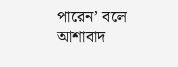পারেন’ বলে আশাবাদ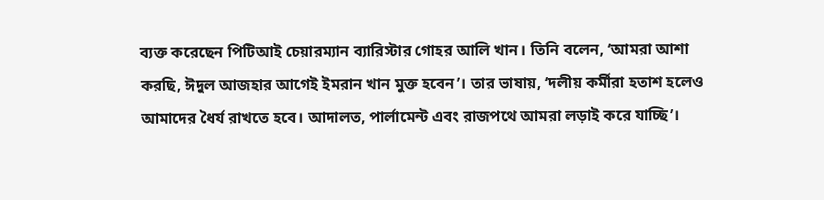ব্যক্ত করেছেন পিটিআই চেয়ারম্যান ব্যারিস্টার গোহর আলি খান। তিনি বলেন, ‘আমরা আশা করছি, ঈদুল আজহার আগেই ইমরান খান মুক্ত হবেন’। তার ভাষায়, ‘দলীয় কর্মীরা হতাশ হলেও আমাদের ধৈর্য রাখতে হবে। আদালত, পার্লামেন্ট এবং রাজপথে আমরা লড়াই করে যাচ্ছি’।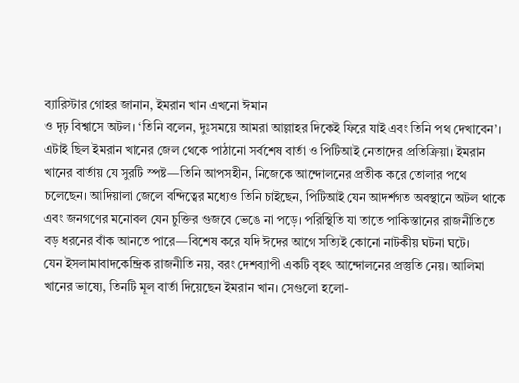ব্যারিস্টার গোহর জানান, ইমরান খান এখনো ঈমান
ও দৃঢ় বিশ্বাসে অটল। ‘তিনি বলেন, দুঃসময়ে আমরা আল্লাহর দিকেই ফিরে যাই এবং তিনি পথ দেখাবেন’। এটাই ছিল ইমরান খানের জেল থেকে পাঠানো সর্বশেষ বার্তা ও পিটিআই নেতাদের প্রতিক্রিয়া। ইমরান খানের বার্তায় যে সুরটি স্পষ্ট—তিনি আপসহীন, নিজেকে আন্দোলনের প্রতীক করে তোলার পথে চলেছেন। আদিয়ালা জেলে বন্দিত্বের মধ্যেও তিনি চাইছেন, পিটিআই যেন আদর্শগত অবস্থানে অটল থাকে এবং জনগণের মনোবল যেন চুক্তির গুজবে ভেঙে না পড়ে। পরিস্থিতি যা তাতে পাকিস্তানের রাজনীতিতে বড় ধরনের বাঁক আনতে পারে—বিশেষ করে যদি ঈদের আগে সত্যিই কোনো নাটকীয় ঘটনা ঘটে।
যেন ইসলামাবাদকেন্দ্রিক রাজনীতি নয়, বরং দেশব্যাপী একটি বৃহৎ আন্দোলনের প্রস্তুতি নেয়। আলিমা খানের ভাষ্যে, তিনটি মূল বার্তা দিয়েছেন ইমরান খান। সেগুলো হলো-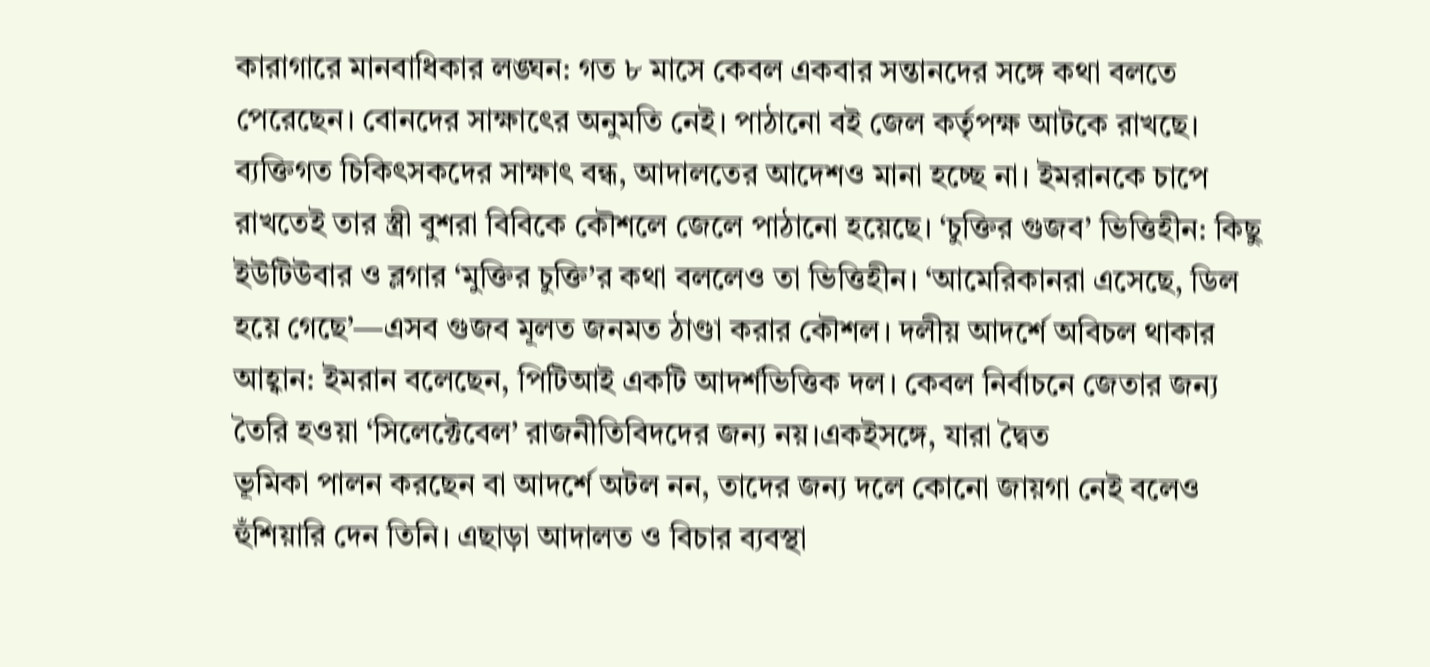কারাগারে মানবাধিকার লঙ্ঘন: গত ৮ মাসে কেবল একবার সন্তানদের সঙ্গে কথা বলতে পেরেছেন। বোনদের সাক্ষাৎের অনুমতি নেই। পাঠানো বই জেল কর্তৃপক্ষ আটকে রাখছে। ব্যক্তিগত চিকিৎসকদের সাক্ষাৎ বন্ধ, আদালতের আদেশও মানা হচ্ছে না। ইমরানকে চাপে রাখতেই তার স্ত্রী বুশরা বিবিকে কৌশলে জেলে পাঠানো হয়েছে। ‘চুক্তির গুজব’ ভিত্তিহীন: কিছু ইউটিউবার ও ব্লগার ‘মুক্তির চুক্তি’র কথা বললেও তা ভিত্তিহীন। ‘আমেরিকানরা এসেছে, ডিল হয়ে গেছে’—এসব গুজব মূলত জনমত ঠাণ্ডা করার কৌশল। দলীয় আদর্শে অবিচল থাকার আহ্বান: ইমরান বলেছেন, পিটিআই একটি আদর্শভিত্তিক দল। কেবল নির্বাচনে জেতার জন্য তৈরি হওয়া ‘সিলেক্টেবেল’ রাজনীতিবিদদের জন্য নয়।একইসঙ্গে, যারা দ্বৈত
ভূমিকা পালন করছেন বা আদর্শে অটল নন, তাদের জন্য দলে কোনো জায়গা নেই বলেও হুঁশিয়ারি দেন তিনি। এছাড়া আদালত ও বিচার ব্যবস্থা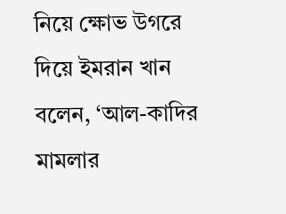নিয়ে ক্ষোভ উগরে দিয়ে ইমরান খান বলেন, ‘আল-কাদির মামলার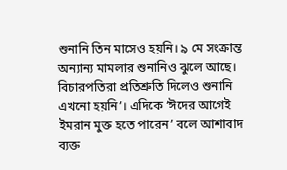শুনানি তিন মাসেও হয়নি। ৯ মে সংক্রান্ত অন্যান্য মামলার শুনানিও ঝুলে আছে। বিচারপতিরা প্রতিশ্রুতি দিলেও শুনানি এখনো হয়নি’। এদিকে ‘ঈদের আগেই ইমরান মুক্ত হতে পারেন’ বলে আশাবাদ ব্যক্ত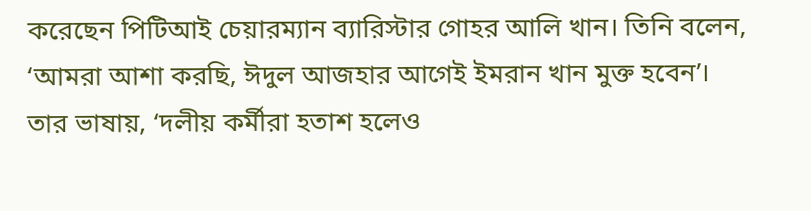করেছেন পিটিআই চেয়ারম্যান ব্যারিস্টার গোহর আলি খান। তিনি বলেন, ‘আমরা আশা করছি, ঈদুল আজহার আগেই ইমরান খান মুক্ত হবেন’। তার ভাষায়, ‘দলীয় কর্মীরা হতাশ হলেও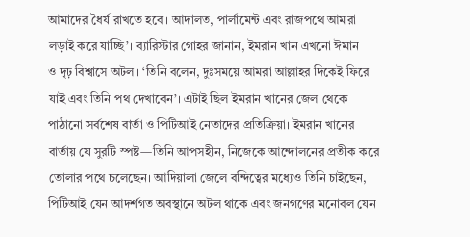আমাদের ধৈর্য রাখতে হবে। আদালত, পার্লামেন্ট এবং রাজপথে আমরা লড়াই করে যাচ্ছি’। ব্যারিস্টার গোহর জানান, ইমরান খান এখনো ঈমান
ও দৃঢ় বিশ্বাসে অটল। ‘তিনি বলেন, দুঃসময়ে আমরা আল্লাহর দিকেই ফিরে যাই এবং তিনি পথ দেখাবেন’। এটাই ছিল ইমরান খানের জেল থেকে পাঠানো সর্বশেষ বার্তা ও পিটিআই নেতাদের প্রতিক্রিয়া। ইমরান খানের বার্তায় যে সুরটি স্পষ্ট—তিনি আপসহীন, নিজেকে আন্দোলনের প্রতীক করে তোলার পথে চলেছেন। আদিয়ালা জেলে বন্দিত্বের মধ্যেও তিনি চাইছেন, পিটিআই যেন আদর্শগত অবস্থানে অটল থাকে এবং জনগণের মনোবল যেন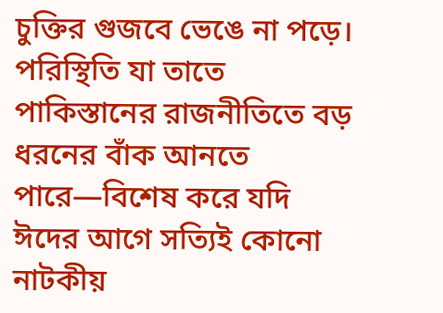চুক্তির গুজবে ভেঙে না পড়ে। পরিস্থিতি যা তাতে পাকিস্তানের রাজনীতিতে বড় ধরনের বাঁক আনতে পারে—বিশেষ করে যদি ঈদের আগে সত্যিই কোনো নাটকীয়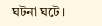ঘটনা ঘটে।